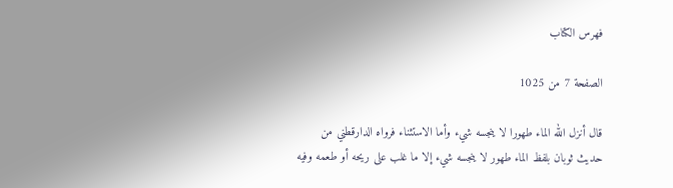فهرس الكتاب

الصفحة 7 من 1025

قال أنزل الله الماء طهورا لا ينجسه شيء وأما الاستثناء فرواه الدارقطني من حديث ثوبان بلفظ الماء طهور لا ينجسه شيء إلا ما غلب على ريحه أو طعمه وفيه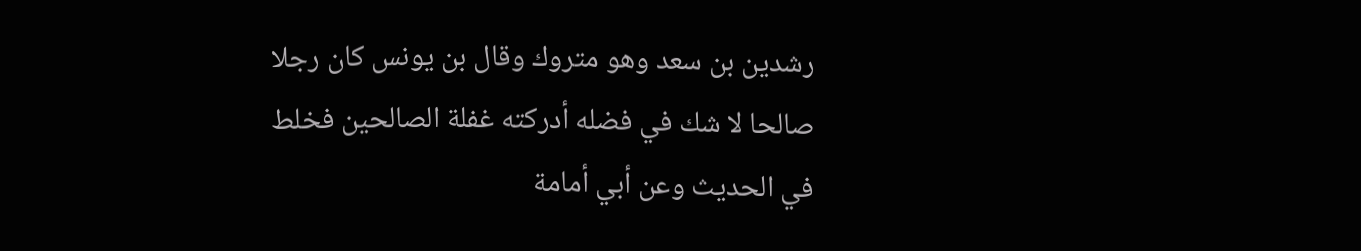رشدين بن سعد وهو متروك وقال بن يونس كان رجلا صالحا لا شك في فضله أدركته غفلة الصالحين فخلط في الحديث وعن أبي أمامة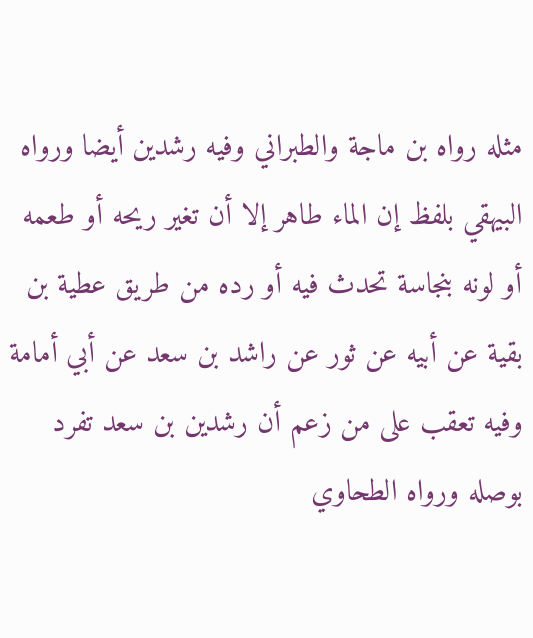مثله رواه بن ماجة والطبراني وفيه رشدين أيضا ورواه البيهقي بلفظ إن الماء طاهر إلا أن تغير ريحه أو طعمه أو لونه بنجاسة تحدث فيه أو رده من طريق عطية بن بقية عن أبيه عن ثور عن راشد بن سعد عن أبي أمامة وفيه تعقب على من زعم أن رشدين بن سعد تفرد بوصله ورواه الطحاوي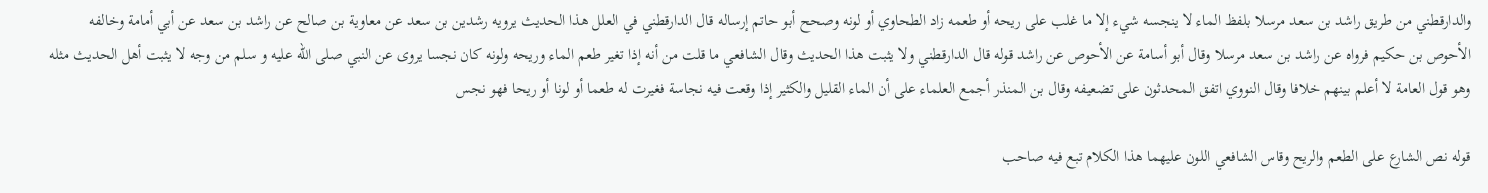والدارقطني من طريق راشد بن سعد مرسلا بلفظ الماء لا ينجسه شيء إلا ما غلب على ريحه أو طعمه زاد الطحاوي أو لونه وصحح أبو حاتم إرساله قال الدارقطني في العلل هذا الحديث يرويه رشدين بن سعد عن معاوية بن صالح عن راشد بن سعد عن أبي أمامة وخالفه الأحوص بن حكيم فرواه عن راشد بن سعد مرسلا وقال أبو أسامة عن الأحوص عن راشد قوله قال الدارقطني ولا يثبت هذا الحديث وقال الشافعي ما قلت من أنه إذا تغير طعم الماء وريحه ولونه كان نجسا يروى عن النبي صلى الله عليه و سلم من وجه لا يثبت أهل الحديث مثله وهو قول العامة لا أعلم بينهم خلافا وقال النووي اتفق المحدثون على تضعيفه وقال بن المنذر أجمع العلماء على أن الماء القليل والكثير إذا وقعت فيه نجاسة فغيرت له طعما أو لونا أو ريحا فهو نجس

قوله نص الشارع على الطعم والريح وقاس الشافعي اللون عليهما هذا الكلام تبع فيه صاحب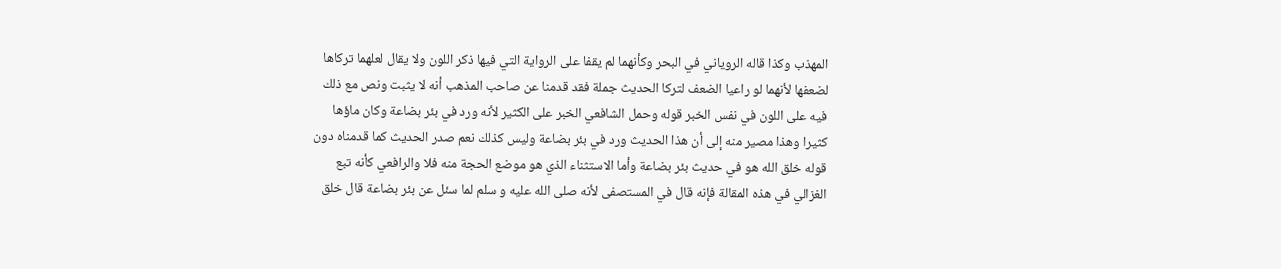المهذب وكذا قاله الروياني في البحر وكأنهما لم يقفا على الرواية التي فيها ذكر اللون ولا يقال لعلهما تركاها لضعفها لأنهما لو راعيا الضعف لتركا الحديث جملة فقد قدمنا عن صاحب المذهب أنه لا يثبت ونص مع ذلك فيه على اللون في نفس الخبر قوله وحمل الشافعي الخبر على الكثير لأنه ورد في بئر بضاعة وكان ماؤها كثيرا وهذا مصير منه إلى أن هذا الحديث ورد في بئر بضاعة وليس كذلك نعم صدر الحديث كما قدمناه دون قوله خلق الله هو في حديث بئر بضاعة وأما الاستثناء الذي هو موضع الحجة منه فلا والرافعي كأنه تبع الغزالي في هذه المقالة فإنه قال في المستصفى لأنه صلى الله عليه و سلم لما سئل عن بئر بضاعة قال خلق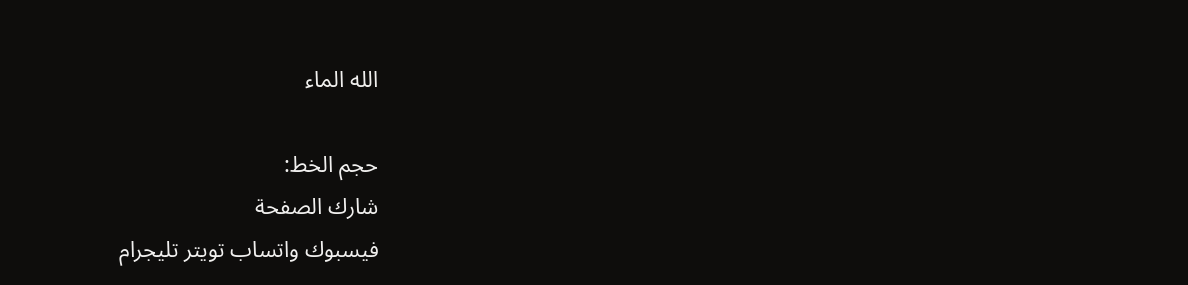الله الماء

حجم الخط:
شارك الصفحة
فيسبوك واتساب تويتر تليجرام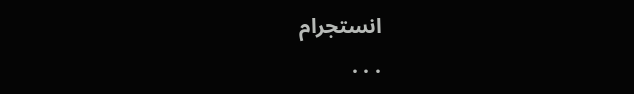انستجرام
. . .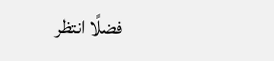فضلًا انتظر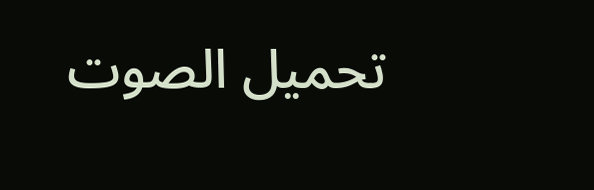تحميل الصوت